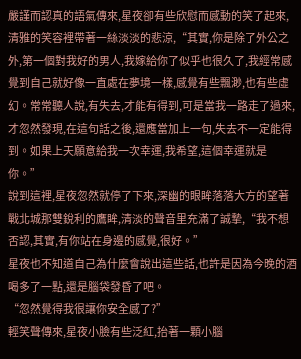嚴謹而認真的語氣傳來,星夜卻有些欣慰而感動的笑了起來,清雅的笑容裡帶著一絲淡淡的悲涼,“其實,你是除了外公之外,第一個對我好的男人,我嫁給你了似乎也很久了,我經常感覺到自己就好像一直處在夢境一樣,感覺有些飄渺,也有些虛幻。常常聽人說,有失去,才能有得到,可是當我一路走了過來,才忽然發現,在這句話之後,還應當加上一句,失去不一定能得到。如果上天願意給我一次幸運,我希望,這個幸運就是你。”
說到這裡,星夜忽然就停了下來,深幽的眼眸落落大方的望著戰北城那雙銳利的鷹眸,清淡的聲音里充滿了誠摯,“我不想否認,其實,有你站在身邊的感覺,很好。”
星夜也不知道自己為什麼會說出這些話,也許是因為今晚的酒喝多了一點,還是腦袋發昏了吧。
“忽然覺得我很讓你安全感了?”
輕笑聲傳來,星夜小臉有些泛紅,抬著一顆小腦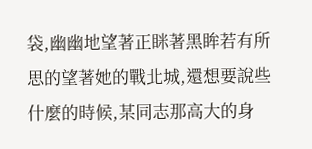袋,幽幽地望著正眯著黑眸若有所思的望著她的戰北城,還想要說些什麼的時候,某同志那高大的身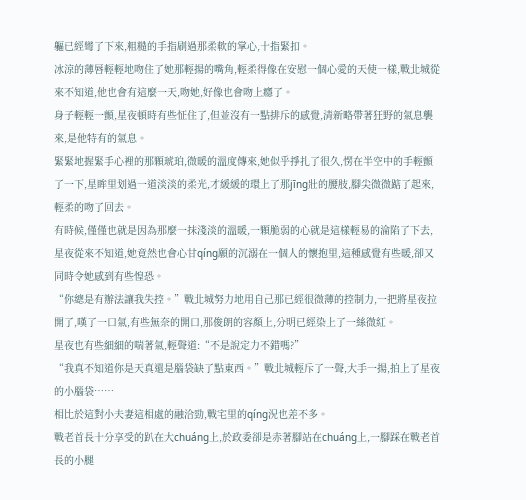軀已經彎了下來,粗糙的手指刷過那柔軟的掌心,十指緊扣。
冰涼的薄唇輕輕地吻住了她那輕揚的嘴角,輕柔得像在安慰一個心愛的天使一樣,戰北城從來不知道,他也會有這麼一天,吻她,好像也會吻上癮了。
身子輕輕一顫,星夜頓時有些怔住了,但並沒有一點排斥的感覺,清新略帶著狂野的氣息襲來,是他特有的氣息。
緊緊地握緊手心裡的那顆琥珀,微暖的溫度傳來,她似乎掙扎了很久,愣在半空中的手輕顫了一下,星眸里划過一道淡淡的柔光,才緩緩的環上了那jīng壯的腰肢,腳尖微微踮了起來,輕柔的吻了回去。
有時候,僅僅也就是因為那麼一抹淺淡的溫暖,一顆脆弱的心就是這樣輕易的淪陷了下去,星夜從來不知道,她竟然也會心甘qíng願的沉溺在一個人的懷抱里,這種感覺有些暖,卻又同時令她感到有些惶恐。
“你總是有辦法讓我失控。”戰北城努力地用自己那已經很微薄的控制力,一把將星夜拉開了,嘆了一口氣,有些無奈的開口,那俊朗的容顏上,分明已經染上了一絲微紅。
星夜也有些細細的喘著氣,輕聲道:“不是說定力不錯嗎?”
“我真不知道你是天真還是腦袋缺了點東西。”戰北城輕斥了一聲,大手一揚,拍上了星夜的小腦袋……
相比於這對小夫妻這相處的融洽勁,戰宅里的qíng況也差不多。
戰老首長十分享受的趴在大chuáng上,於政委卻是赤著腳站在chuáng上,一腳踩在戰老首長的小腿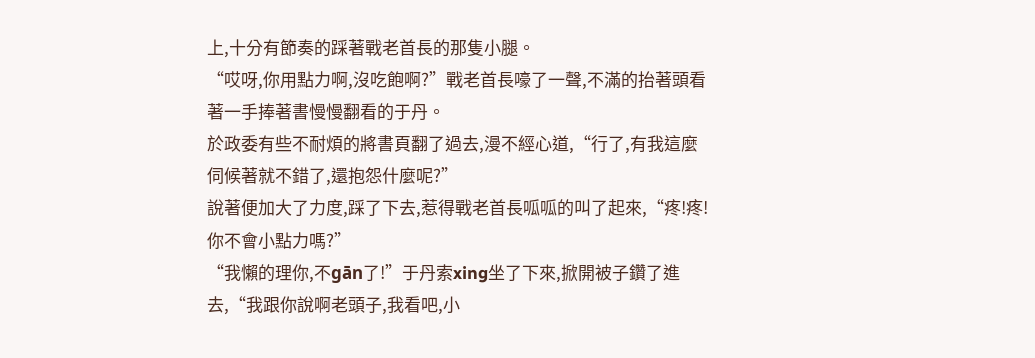上,十分有節奏的踩著戰老首長的那隻小腿。
“哎呀,你用點力啊,沒吃飽啊?”戰老首長嚎了一聲,不滿的抬著頭看著一手捧著書慢慢翻看的于丹。
於政委有些不耐煩的將書頁翻了過去,漫不經心道,“行了,有我這麼伺候著就不錯了,還抱怨什麼呢?”
說著便加大了力度,踩了下去,惹得戰老首長呱呱的叫了起來,“疼!疼!你不會小點力嗎?”
“我懶的理你,不gān了!”于丹索xing坐了下來,掀開被子鑽了進去,“我跟你說啊老頭子,我看吧,小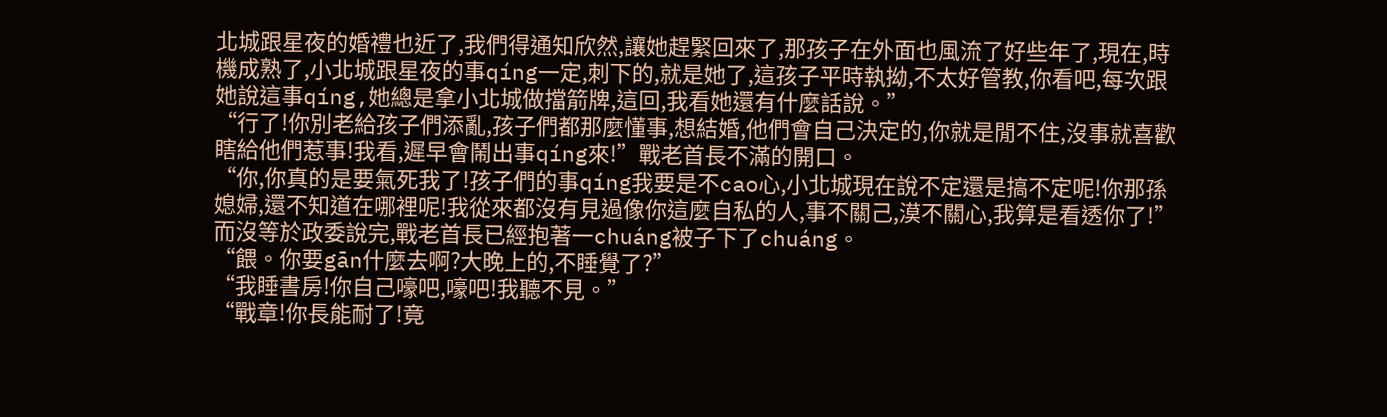北城跟星夜的婚禮也近了,我們得通知欣然,讓她趕緊回來了,那孩子在外面也風流了好些年了,現在,時機成熟了,小北城跟星夜的事qíng一定,刺下的,就是她了,這孩子平時執拗,不太好管教,你看吧,每次跟她說這事qíng,她總是拿小北城做擋箭牌,這回,我看她還有什麼話說。”
“行了!你別老給孩子們添亂,孩子們都那麼懂事,想結婚,他們會自己決定的,你就是閒不住,沒事就喜歡瞎給他們惹事!我看,遲早會鬧出事qíng來!”戰老首長不滿的開口。
“你,你真的是要氣死我了!孩子們的事qíng我要是不cao心,小北城現在說不定還是搞不定呢!你那孫媳婦,還不知道在哪裡呢!我從來都沒有見過像你這麼自私的人,事不關己,漠不關心,我算是看透你了!”
而沒等於政委說完,戰老首長已經抱著一chuáng被子下了chuáng。
“餵。你要gān什麼去啊?大晚上的,不睡覺了?”
“我睡書房!你自己嚎吧,嚎吧!我聽不見。”
“戰章!你長能耐了!竟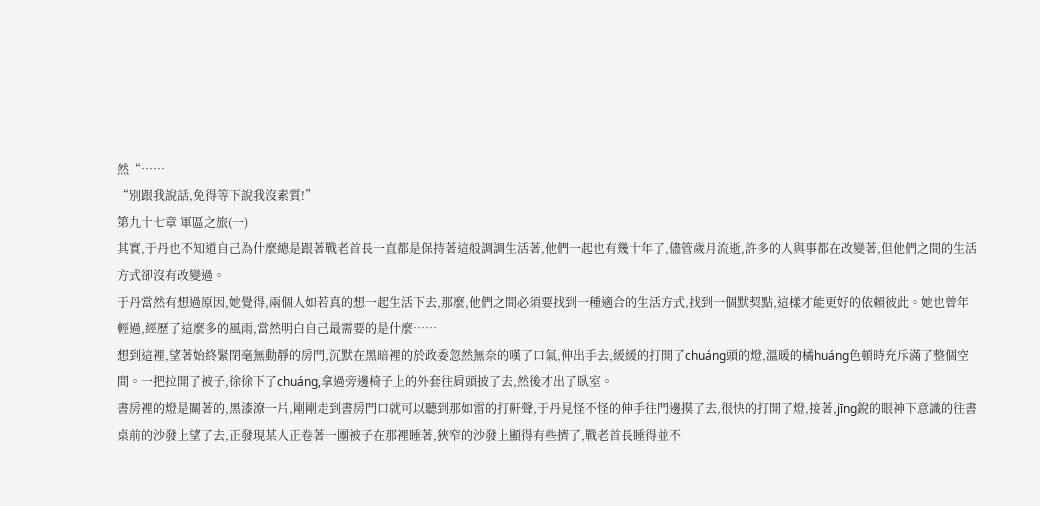然“……
“別跟我說話,免得等下說我沒素質!”
第九十七章 軍區之旅(一)
其實,于丹也不知道自己為什麼總是跟著戰老首長一直都是保持著這般調調生活著,他們一起也有幾十年了,儘管歲月流逝,許多的人與事都在改變著,但他們之間的生活方式卻沒有改變過。
于丹當然有想過原因,她覺得,兩個人如若真的想一起生活下去,那麼,他們之間必須要找到一種適合的生活方式,找到一個默契點,這樣才能更好的依賴彼此。她也曾年輕過,經歷了這麼多的風雨,當然明白自己最需要的是什麼……
想到這裡,望著始終緊閉毫無動靜的房門,沉默在黑暗裡的於政委忽然無奈的嘆了口氣,伸出手去,緩緩的打開了chuáng頭的燈,溫暖的橘huáng色頓時充斥滿了整個空間。一把拉開了被子,徐徐下了chuáng,拿過旁邊椅子上的外套往肩頭披了去,然後才出了臥室。
書房裡的燈是關著的,黑漆潦一片,剛剛走到書房門口就可以聽到那如雷的打鼾聲,于丹見怪不怪的伸手往門邊摸了去,很快的打開了燈,接著,jīng銳的眼神下意識的往書桌前的沙發上望了去,正發現某人正卷著一團被子在那裡睡著,狹窄的沙發上顯得有些擠了,戰老首長睡得並不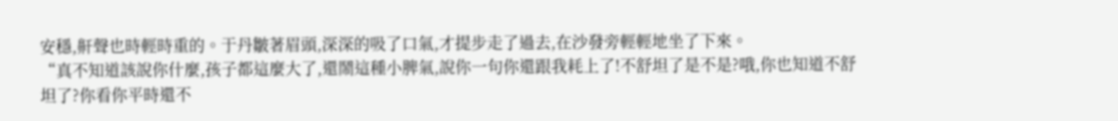安穩,鼾聲也時輕時重的。于丹皺著眉頭,深深的吸了口氣,才提步走了過去,在沙發旁輕輕地坐了下來。
“真不知道該說你什麼,孩子都這麼大了,還鬧這種小脾氣,說你一句你還跟我耗上了!不舒坦了是不是?哦,你也知道不舒坦了?你看你平時還不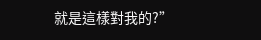就是這樣對我的?”